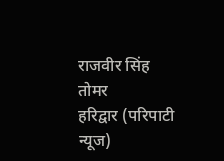राजवीर सिंह तोमर
हरिद्वार (परिपाटी न्यूज)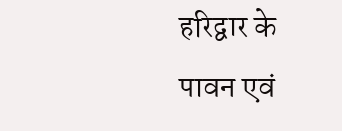हरिद्वार के पावन एवं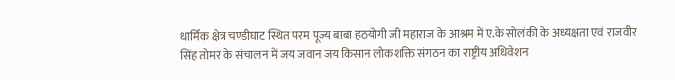धार्मिक क्षेत्र चण्डीघाट स्थित परम पूज्य बाबा हठयोगी जी महाराज के आश्रम में ए.के सोलंकी के अध्यक्षता एवं राजवीर सिंह तोमर के संचालन में जय जवान जय किसान लोकशक्ति संगठन का राष्ट्रीय अधिवेशन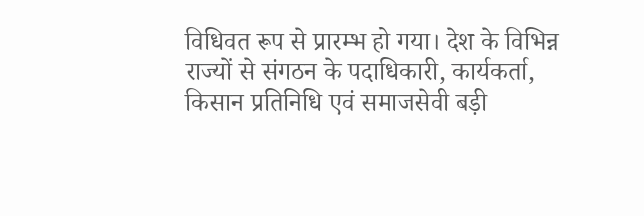विधिवत रूप से प्रारम्भ हो गया। देश के विभिन्न राज्यों से संगठन के पदाधिकारी, कार्यकर्ता, किसान प्रतिनिधि एवं समाजसेवी बड़ी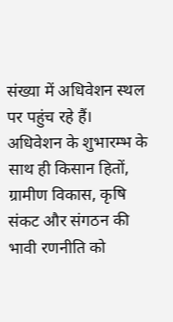संख्या में अधिवेशन स्थल पर पहुंच रहे हैं। अधिवेशन के शुभारम्भ के साथ ही किसान हितों, ग्रामीण विकास, कृषि संकट और संगठन की भावी रणनीति को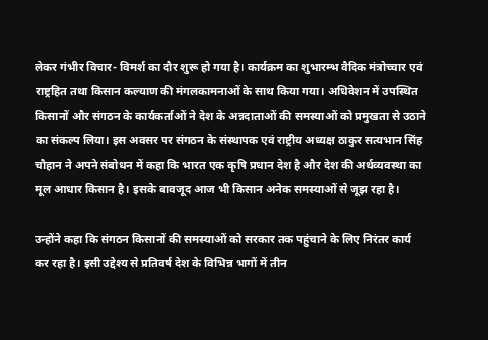लेकर गंभीर विचार- विमर्श का दौर शुरू हो गया है। कार्यक्रम का शुभारम्भ वैदिक मंत्रोच्चार एवं राष्ट्रहित तथा किसान कल्याण की मंगलकामनाओं के साथ किया गया। अधिवेशन में उपस्थित किसानों और संगठन के कार्यकर्ताओं ने देश के अन्नदाताओं की समस्याओं को प्रमुखता से उठाने का संकल्प लिया। इस अवसर पर संगठन के संस्थापक एवं राष्ट्रीय अध्यक्ष ठाकुर सत्यभान सिंह चौहान ने अपने संबोधन में कहा कि भारत एक कृषि प्रधान देश है और देश की अर्थव्यवस्था का मूल आधार किसान है। इसके बावजूद आज भी किसान अनेक समस्याओं से जूझ रहा है।

उन्होंने कहा कि संगठन किसानों की समस्याओं को सरकार तक पहुंचाने के लिए निरंतर कार्य कर रहा है। इसी उद्देश्य से प्रतिवर्ष देश के विभिन्न भागों में तीन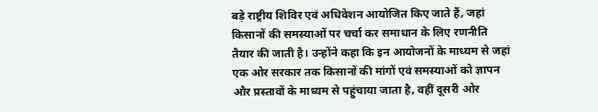बड़े राष्ट्रीय शिविर एवं अधिवेशन आयोजित किए जाते हैं, जहां किसानों की समस्याओं पर चर्चा कर समाधान के लिए रणनीति तैयार की जाती है। उन्होंने कहा कि इन आयोजनों के माध्यम से जहां एक ओर सरकार तक किसानों की मांगों एवं समस्याओं को ज्ञापन और प्रस्तावों के माध्यम से पहुंचाया जाता है, वहीं दूसरी ओर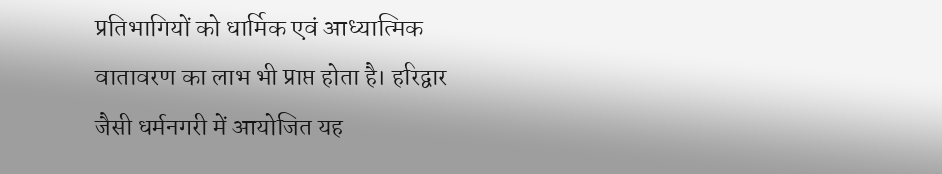प्रतिभागियों को धार्मिक एवं आध्यात्मिक वातावरण का लाभ भी प्राप्त होता है। हरिद्वार जैसी धर्मनगरी में आयोजित यह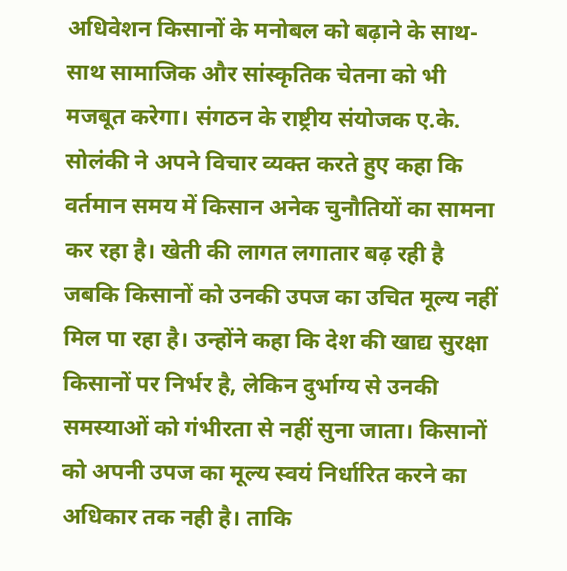अधिवेशन किसानों के मनोबल को बढ़ाने के साथ-साथ सामाजिक और सांस्कृतिक चेतना को भी मजबूत करेगा। संगठन के राष्ट्रीय संयोजक ए.के. सोलंकी ने अपने विचार व्यक्त करते हुए कहा कि वर्तमान समय में किसान अनेक चुनौतियों का सामना कर रहा है। खेती की लागत लगातार बढ़ रही है जबकि किसानों को उनकी उपज का उचित मूल्य नहीं मिल पा रहा है। उन्होंने कहा कि देश की खाद्य सुरक्षा किसानों पर निर्भर है, लेकिन दुर्भाग्य से उनकी समस्याओं को गंभीरता से नहीं सुना जाता। किसानों को अपनी उपज का मूल्य स्वयं निर्धारित करने का अधिकार तक नही है। ताकि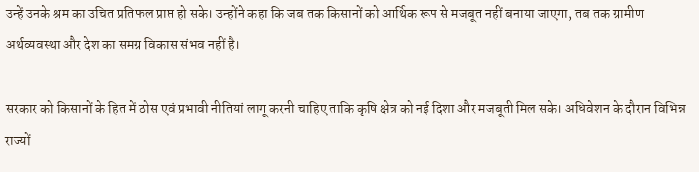उन्हें उनके श्रम का उचित प्रतिफल प्राप्त हो सके। उन्होंने कहा कि जब तक किसानों को आर्थिक रूप से मजबूत नहीं बनाया जाएगा, तब तक ग्रामीण अर्थव्यवस्था और देश का समग्र विकास संभव नहीं है।

सरकार को किसानों के हित में ठोस एवं प्रभावी नीतियां लागू करनी चाहिए ताकि कृषि क्षेत्र को नई दिशा और मजबूती मिल सके। अधिवेशन के दौरान विभिन्न राज्यों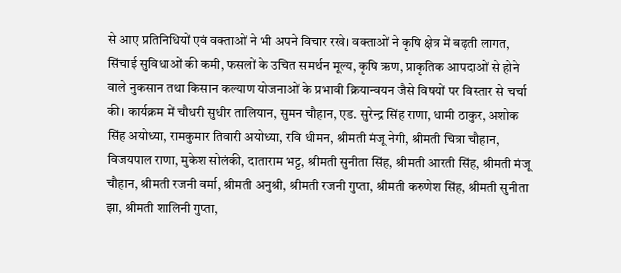से आए प्रतिनिधियों एवं वक्ताओं ने भी अपने विचार रखे। वक्ताओं ने कृषि क्षेत्र में बढ़ती लागत, सिंचाई सुविधाओं की कमी, फसलों के उचित समर्थन मूल्य, कृषि ऋण, प्राकृतिक आपदाओं से होने वाले नुकसान तथा किसान कल्याण योजनाओं के प्रभावी क्रियान्वयन जैसे विषयों पर विस्तार से चर्चा की। कार्यक्रम में चौधरी सुधीर तालियान, सुमन चौहान, एड. सुरेन्द्र सिंह राणा, धामी ठाकुर, अशोक सिंह अयोध्या, रामकुमार तिवारी अयोध्या, रवि धीमन, श्रीमती मंजू नेगी, श्रीमती चित्रा चौहान, विजयपाल राणा, मुकेश सोलंकी, दाताराम भट्ट, श्रीमती सुनीता सिंह, श्रीमती आरती सिंह, श्रीमती मंजू चौहान, श्रीमती रजनी वर्मा, श्रीमती अनुश्री, श्रीमती रजनी गुप्ता, श्रीमती करुणेश सिंह, श्रीमती सुनीता झा, श्रीमती शालिनी गुप्ता,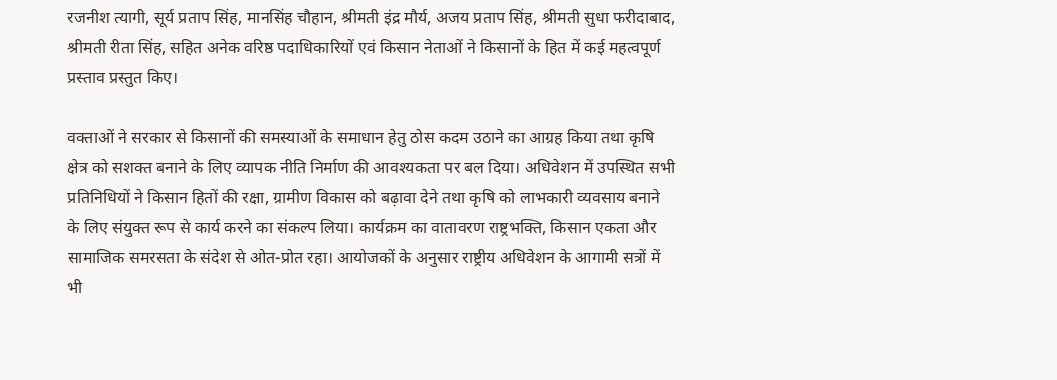रजनीश त्यागी, सूर्य प्रताप सिंह, मानसिंह चौहान, श्रीमती इंद्र मौर्य, अजय प्रताप सिंह, श्रीमती सुधा फरीदाबाद, श्रीमती रीता सिंह, सहित अनेक वरिष्ठ पदाधिकारियों एवं किसान नेताओं ने किसानों के हित में कई महत्वपूर्ण प्रस्ताव प्रस्तुत किए।

वक्ताओं ने सरकार से किसानों की समस्याओं के समाधान हेतु ठोस कदम उठाने का आग्रह किया तथा कृषि क्षेत्र को सशक्त बनाने के लिए व्यापक नीति निर्माण की आवश्यकता पर बल दिया। अधिवेशन में उपस्थित सभी प्रतिनिधियों ने किसान हितों की रक्षा, ग्रामीण विकास को बढ़ावा देने तथा कृषि को लाभकारी व्यवसाय बनाने के लिए संयुक्त रूप से कार्य करने का संकल्प लिया। कार्यक्रम का वातावरण राष्ट्रभक्ति, किसान एकता और सामाजिक समरसता के संदेश से ओत-प्रोत रहा। आयोजकों के अनुसार राष्ट्रीय अधिवेशन के आगामी सत्रों में भी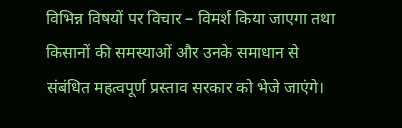विभिन्न विषयों पर विचार – विमर्श किया जाएगा तथा किसानों की समस्याओं और उनके समाधान से संबंधित महत्वपूर्ण प्रस्ताव सरकार को भेजे जाएंगे।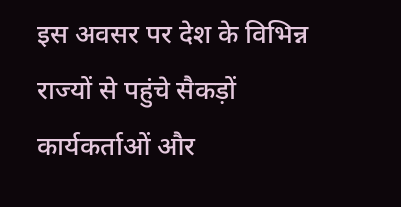इस अवसर पर देश के विभिन्न राज्यों से पहुंचे सैकड़ों कार्यकर्ताओं और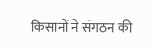किसानों ने संगठन की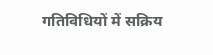गतिविधियों में सक्रिय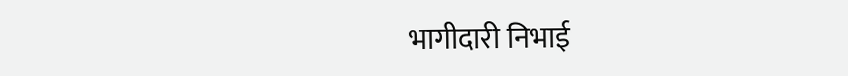भागीदारी निभाई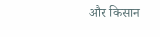और किसान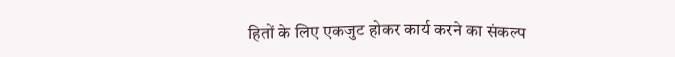हितों के लिए एकजुट होकर कार्य करने का संकल्प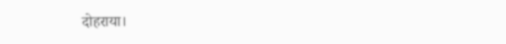दोहराया।